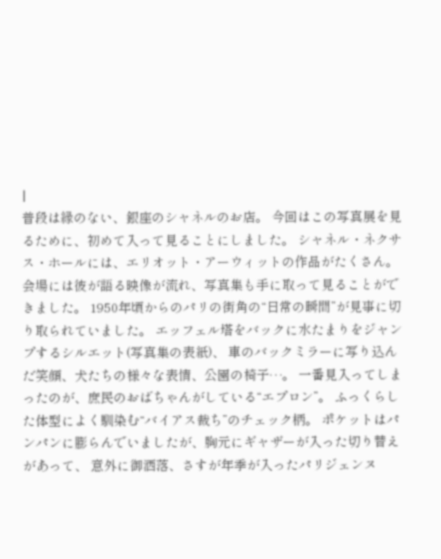|
普段は縁のない、銀座のシャネルのお店。 今回はこの写真展を見るために、初めて入って見ることにしました。 シャネル・ネクサス・ホールには、エリオット・アーウィットの作品がたくさん。 会場には彼が語る映像が流れ、写真集も手に取って見ることができました。 1950年頃からのパリの街角の“日常の瞬間”が見事に切り取られていました。 エッフェル塔をバックに水たまりをジャンプするシルエット(写真集の表紙)、 車のバックミラーに写り込んだ笑顔、犬たちの様々な表情、公園の椅子…。 一番見入ってしまったのが、庶民のおばちゃんがしている“エプロン”。 ふっくらした体型によく馴染む“バイアス裁ち”のチェック柄。 ポケットはパンパンに膨らんでいましたが、胸元にギャザーが入った切り替えがあって、 意外に御洒落、さすが年季が入ったパリジェンヌ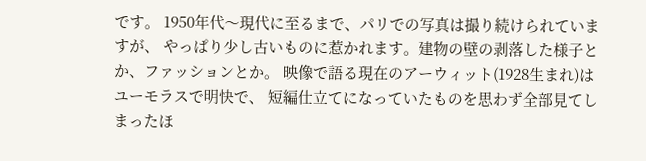です。 1950年代〜現代に至るまで、パリでの写真は撮り続けられていますが、 やっぱり少し古いものに惹かれます。建物の壁の剥落した様子とか、ファッションとか。 映像で語る現在のアーウィット(1928生まれ)はユーモラスで明快で、 短編仕立てになっていたものを思わず全部見てしまったほ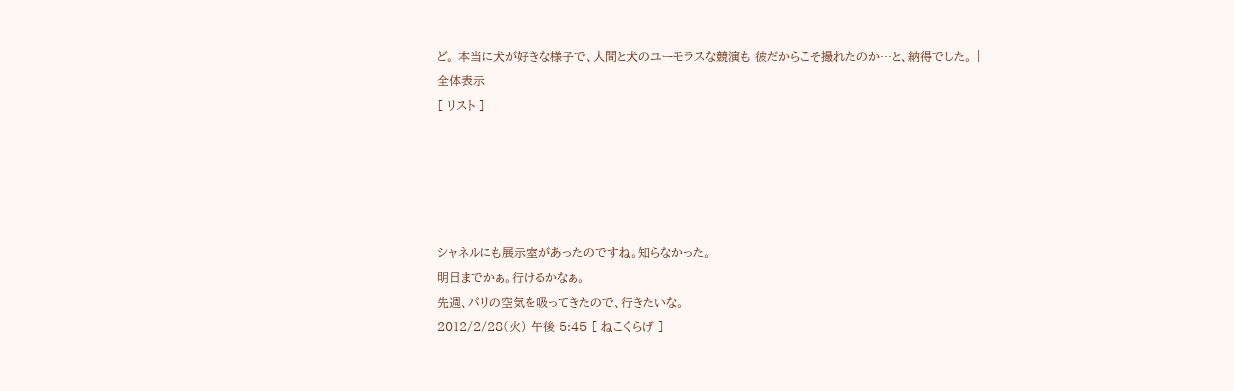ど。 本当に犬が好きな様子で、人間と犬のユーモラスな競演も 彼だからこそ撮れたのか…と、納得でした。 |
全体表示
[ リスト ]





シャネルにも展示室があったのですね。知らなかった。
明日までかぁ。行けるかなぁ。
先週、パリの空気を吸ってきたので、行きたいな。
2012/2/28(火) 午後 5:45 [ ねこくらげ ]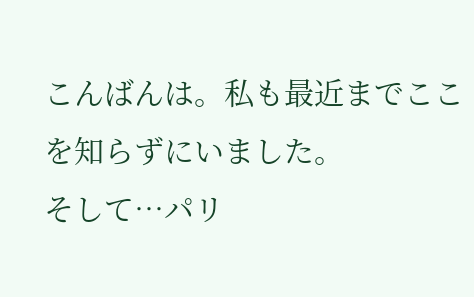こんばんは。私も最近までここを知らずにいました。
そして…パリ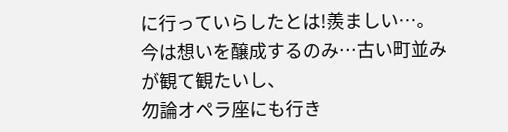に行っていらしたとは!羨ましい…。
今は想いを醸成するのみ…古い町並みが観て観たいし、
勿論オペラ座にも行き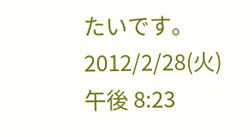たいです。
2012/2/28(火) 午後 8:23